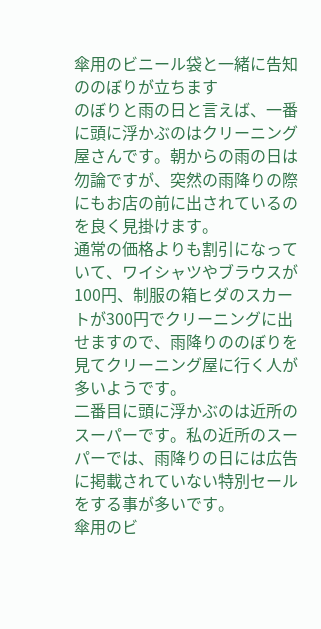傘用のビニール袋と一緒に告知ののぼりが立ちます
のぼりと雨の日と言えば、一番に頭に浮かぶのはクリーニング屋さんです。朝からの雨の日は勿論ですが、突然の雨降りの際にもお店の前に出されているのを良く見掛けます。
通常の価格よりも割引になっていて、ワイシャツやブラウスが100円、制服の箱ヒダのスカートが300円でクリーニングに出せますので、雨降りののぼりを見てクリーニング屋に行く人が多いようです。
二番目に頭に浮かぶのは近所のスーパーです。私の近所のスーパーでは、雨降りの日には広告に掲載されていない特別セールをする事が多いです。
傘用のビ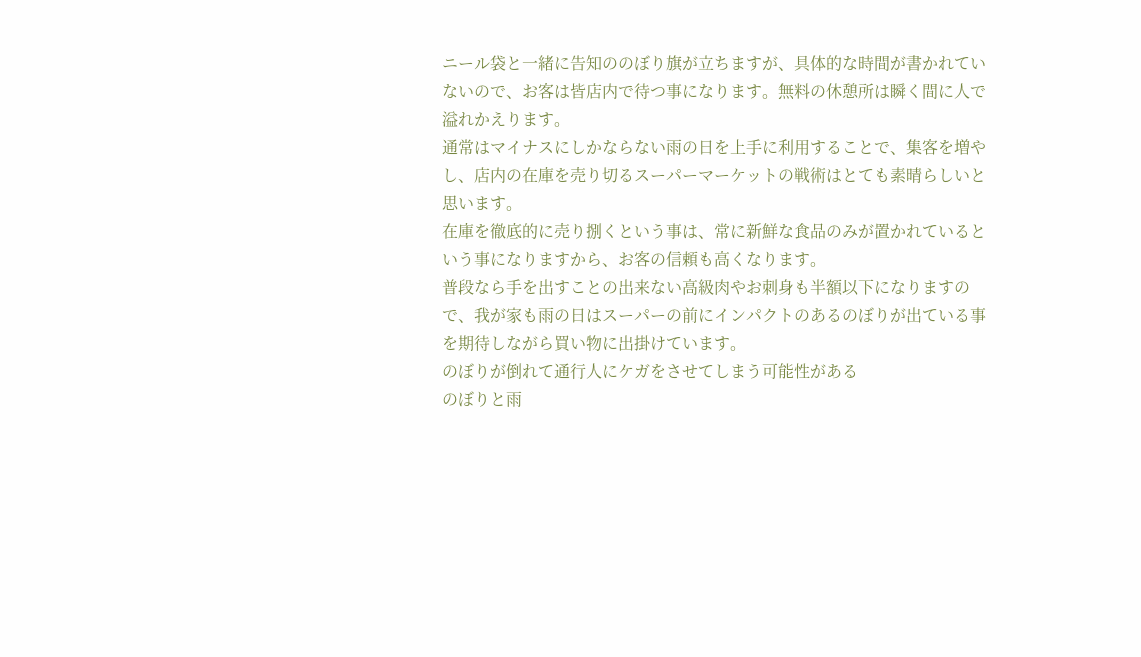ニール袋と一緒に告知ののぼり旗が立ちますが、具体的な時間が書かれていないので、お客は皆店内で待つ事になります。無料の休憩所は瞬く間に人で溢れかえります。
通常はマイナスにしかならない雨の日を上手に利用することで、集客を増やし、店内の在庫を売り切るスーパーマーケットの戦術はとても素晴らしいと思います。
在庫を徹底的に売り捌くという事は、常に新鮮な食品のみが置かれているという事になりますから、お客の信頼も高くなります。
普段なら手を出すことの出来ない高級肉やお刺身も半額以下になりますので、我が家も雨の日はスーパーの前にインパクトのあるのぼりが出ている事を期待しながら買い物に出掛けています。
のぼりが倒れて通行人にケガをさせてしまう可能性がある
のぼりと雨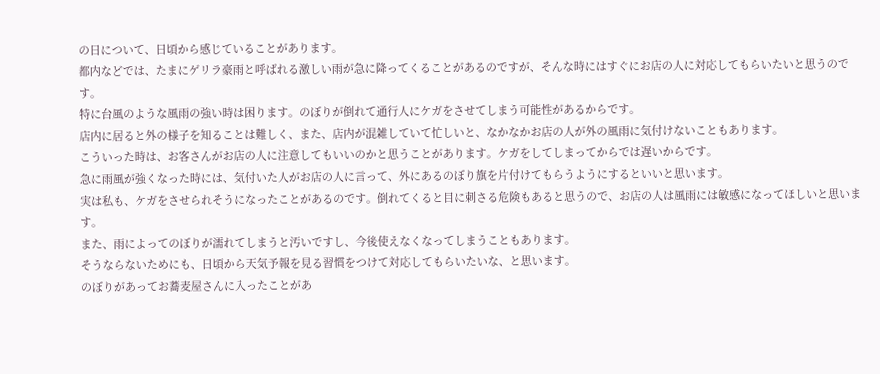の日について、日頃から感じていることがあります。
都内などでは、たまにゲリラ豪雨と呼ばれる激しい雨が急に降ってくることがあるのですが、そんな時にはすぐにお店の人に対応してもらいたいと思うのです。
特に台風のような風雨の強い時は困ります。のぼりが倒れて通行人にケガをさせてしまう可能性があるからです。
店内に居ると外の様子を知ることは難しく、また、店内が混雑していて忙しいと、なかなかお店の人が外の風雨に気付けないこともあります。
こういった時は、お客さんがお店の人に注意してもいいのかと思うことがあります。ケガをしてしまってからでは遅いからです。
急に雨風が強くなった時には、気付いた人がお店の人に言って、外にあるのぼり旗を片付けてもらうようにするといいと思います。
実は私も、ケガをさせられそうになったことがあるのです。倒れてくると目に刺さる危険もあると思うので、お店の人は風雨には敏感になってほしいと思います。
また、雨によってのぼりが濡れてしまうと汚いですし、今後使えなくなってしまうこともあります。
そうならないためにも、日頃から天気予報を見る習慣をつけて対応してもらいたいな、と思います。
のぼりがあってお蕎麦屋さんに入ったことがあ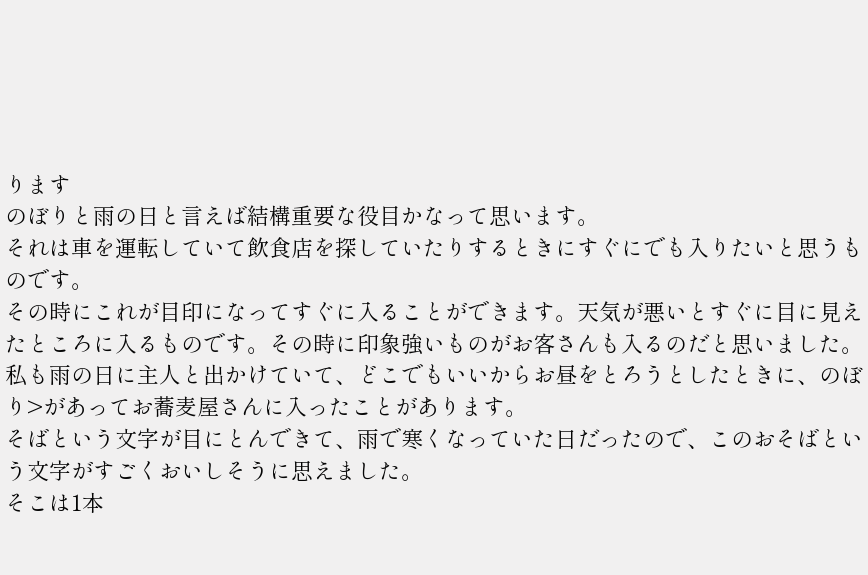ります
のぼりと雨の日と言えば結構重要な役目かなって思います。
それは車を運転していて飲食店を探していたりするときにすぐにでも入りたいと思うものです。
その時にこれが目印になってすぐに入ることができます。天気が悪いとすぐに目に見えたところに入るものです。その時に印象強いものがお客さんも入るのだと思いました。
私も雨の日に主人と出かけていて、どこでもいいからお昼をとろうとしたときに、のぼり>があってお蕎麦屋さんに入ったことがあります。
そばという文字が目にとんできて、雨で寒くなっていた日だったので、このおそばという文字がすごくおいしそうに思えました。
そこは1本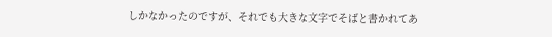しかなかったのですが、それでも大きな文字でそばと書かれてあ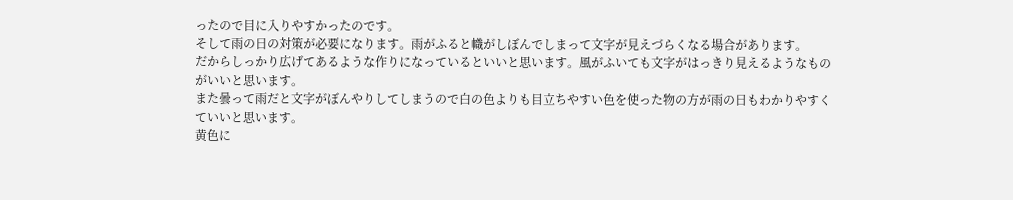ったので目に入りやすかったのです。
そして雨の日の対策が必要になります。雨がふると幟がしぼんでしまって文字が見えづらくなる場合があります。
だからしっかり広げてあるような作りになっているといいと思います。風がふいても文字がはっきり見えるようなものがいいと思います。
また曇って雨だと文字がぼんやりしてしまうので白の色よりも目立ちやすい色を使った物の方が雨の日もわかりやすくていいと思います。
黄色に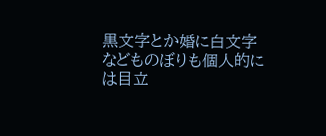黒文字とか婚に白文字などものぼりも個人的には目立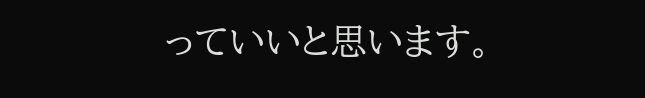っていいと思います。